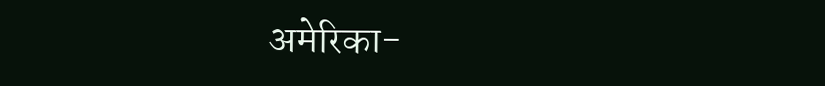अमेरिका-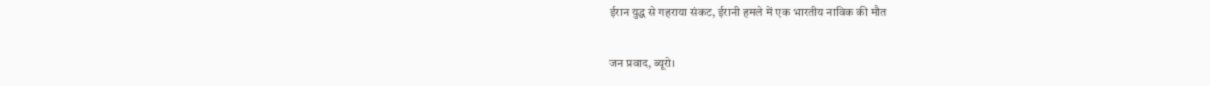ईरान युद्ध से गहराया संकट, ईरानी हमले में एक भारतीय नाविक की मौत

जन प्रवाद, ब्यूरो।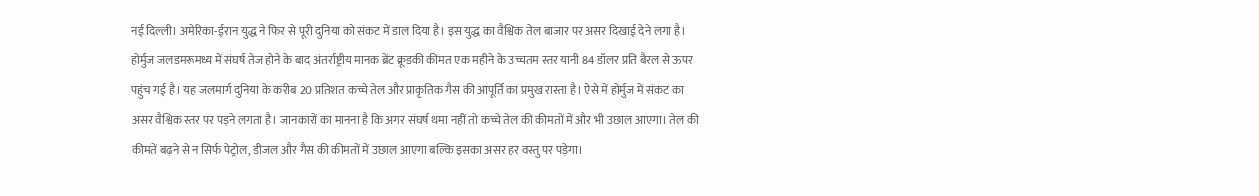नई दिल्ली। अमेरिका-ईरान युद्ध ने फिर से पूरी दुनिया को संकट में डाल दिया है। इस युद्ध का वैश्विक तेल बाजार पर असर दिखाई देने लगा है। होर्मुज जलडमरूमध्य में संघर्ष तेज होने के बाद अंतर्राष्ट्रीय मानक ब्रेंट क्रूडकी कीमत एक महीने के उच्चतम स्तर यानी 84 डॉलर प्रति बैरल से ऊपर पहुंच गई है। यह जलमार्ग दुनिया के करीब 20 प्रतिशत कच्चे तेल और प्राकृतिक गैस की आपूर्ति का प्रमुख रास्ता है। ऐसे में होर्मुज में संकट का असर वैश्विक स्तर पर पड़ने लगता है। जानकारों का मानना है कि अगर संघर्ष थमा नहीं तो कच्चे तेल की कीमतों में और भी उछाल आएगा। तेल की कीमतें बढ़ने से न सिर्फ पेट्रोल, डीजल और गैस की कीमतों में उछाल आएगा बल्कि इसका असर हर वस्तु पर पड़ेगा।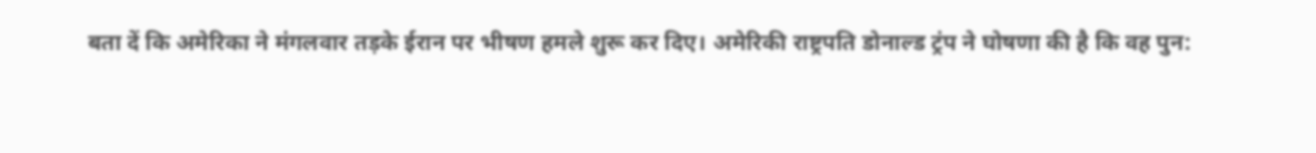बता दें कि अमेरिका ने मंगलवार तड़के ईरान पर भीषण हमले शुरू कर दिए। अमेरिकी राष्ट्रपति डोनाल्ड ट्रंप ने घोषणा की है कि वह पुन: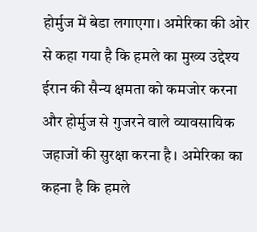होर्मुज में बेडा लगाएगा। अमेरिका की ओर से कहा गया है कि हमले का मुख्य उद्देश्य ईरान की सैन्य क्षमता को कमजोर करना और होर्मुज से गुजरने वाले व्यावसायिक जहाजों की सुरक्षा करना है। अमेरिका का कहना है कि हमले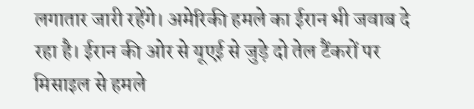लगातार जारी रहेंगे। अमेरिकी हमले का ईरान भी जवाब दे रहा है। ईरान की ओर से यूएई से जुड़े दो तेल टैंकरों पर मिसाइल से हमले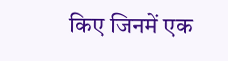किए जिनमें एक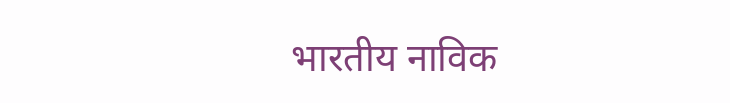भारतीय नाविक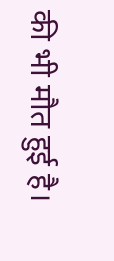की भी मौत हुई है।